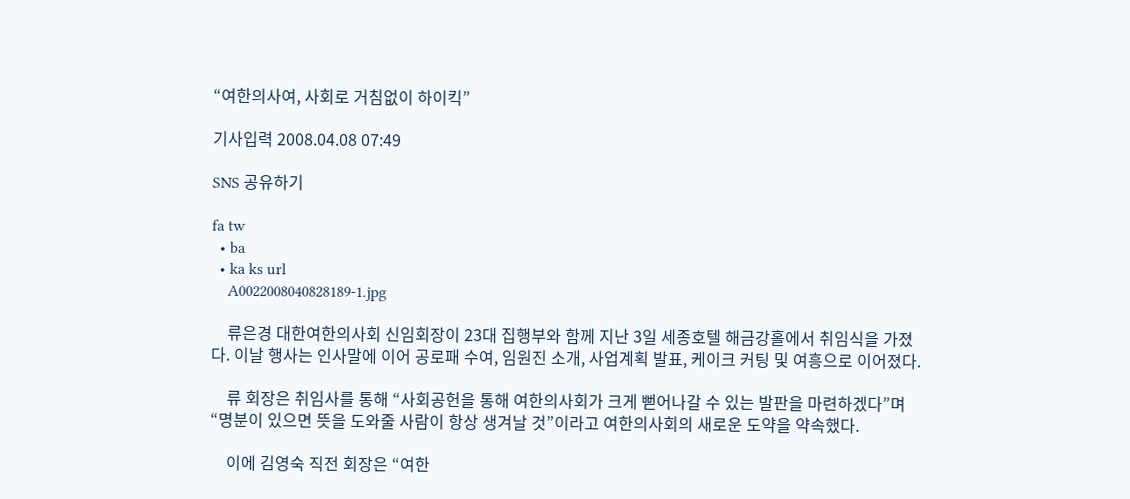“여한의사여, 사회로 거침없이 하이킥”

기사입력 2008.04.08 07:49

SNS 공유하기

fa tw
  • ba
  • ka ks url
    A0022008040828189-1.jpg

    류은경 대한여한의사회 신임회장이 23대 집행부와 함께 지난 3일 세종호텔 해금강홀에서 취임식을 가졌다. 이날 행사는 인사말에 이어 공로패 수여, 임원진 소개, 사업계획 발표, 케이크 커팅 및 여흥으로 이어졌다.

    류 회장은 취임사를 통해 “사회공헌을 통해 여한의사회가 크게 뻗어나갈 수 있는 발판을 마련하겠다”며 “명분이 있으면 뜻을 도와줄 사람이 항상 생겨날 것”이라고 여한의사회의 새로운 도약을 약속했다.

    이에 김영숙 직전 회장은 “여한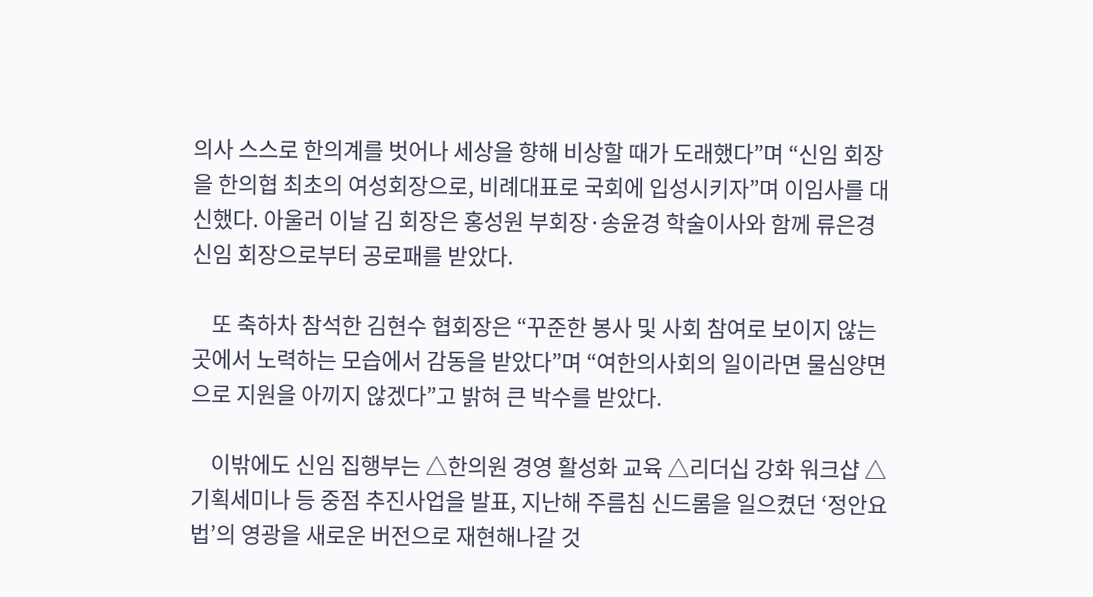의사 스스로 한의계를 벗어나 세상을 향해 비상할 때가 도래했다”며 “신임 회장을 한의협 최초의 여성회장으로, 비례대표로 국회에 입성시키자”며 이임사를 대신했다. 아울러 이날 김 회장은 홍성원 부회장·송윤경 학술이사와 함께 류은경 신임 회장으로부터 공로패를 받았다.

    또 축하차 참석한 김현수 협회장은 “꾸준한 봉사 및 사회 참여로 보이지 않는 곳에서 노력하는 모습에서 감동을 받았다”며 “여한의사회의 일이라면 물심양면으로 지원을 아끼지 않겠다”고 밝혀 큰 박수를 받았다.

    이밖에도 신임 집행부는 △한의원 경영 활성화 교육 △리더십 강화 워크샵 △기획세미나 등 중점 추진사업을 발표, 지난해 주름침 신드롬을 일으켰던 ‘정안요법’의 영광을 새로운 버전으로 재현해나갈 것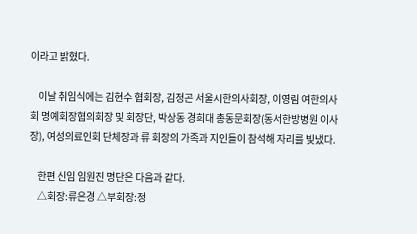이라고 밝혔다.

    이날 취임식에는 김현수 협회장, 김정곤 서울시한의사회장, 이영림 여한의사회 명예회장협의회장 및 회장단, 박상동 경희대 총동문회장(동서한방병원 이사장), 여성의료인회 단체장과 류 회장의 가족과 지인들이 참석해 자리를 빛냈다.

    한편 신임 임원진 명단은 다음과 같다.
    △회장:류은경 △부회장:정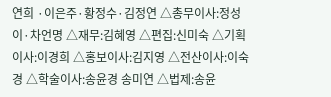연희 ·이은주·황정수·김정연 △총무이사:정성이·차언명 △재무:김혜영 △편집:신미숙 △기획이사:이경희 △홍보이사:김지영 △전산이사:이숙경 △학술이사:송윤경 송미연 △법제:송윤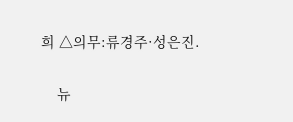희 △의무:류경주·성은진.

    뉴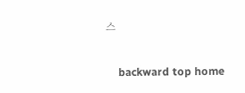스

    backward top home